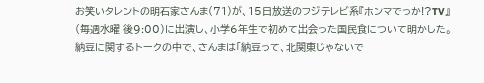お笑いタレントの明石家さんま(71)が、15日放送のフジテレビ系『ホンマでっか!?TV』(毎週水曜 後9:00)に出演し、小学6年生で初めて出会った国民食について明かした。納豆に関するトークの中で、さんまは「納豆って、北関東じゃないで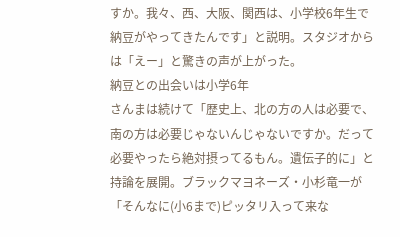すか。我々、西、大阪、関西は、小学校6年生で納豆がやってきたんです」と説明。スタジオからは「えー」と驚きの声が上がった。
納豆との出会いは小学6年
さんまは続けて「歴史上、北の方の人は必要で、南の方は必要じゃないんじゃないですか。だって必要やったら絶対摂ってるもん。遺伝子的に」と持論を展開。ブラックマヨネーズ・小杉竜一が「そんなに(小6まで)ピッタリ入って来な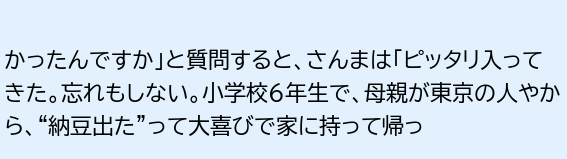かったんですか」と質問すると、さんまは「ピッタリ入ってきた。忘れもしない。小学校6年生で、母親が東京の人やから、“納豆出た”って大喜びで家に持って帰っ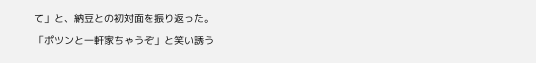て」と、納豆との初対面を振り返った。
「ポツンと一軒家ちゃうぞ」と笑い誘う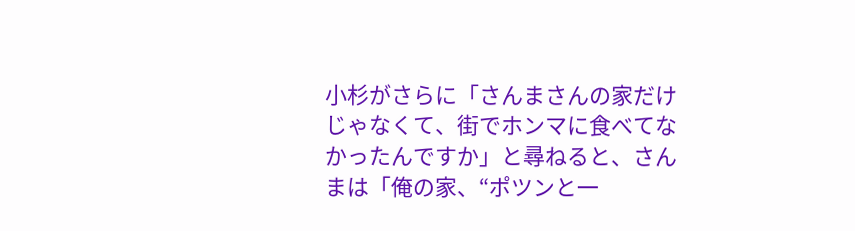小杉がさらに「さんまさんの家だけじゃなくて、街でホンマに食べてなかったんですか」と尋ねると、さんまは「俺の家、“ポツンと一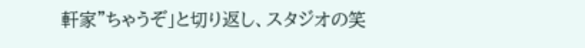軒家”ちゃうぞ」と切り返し、スタジオの笑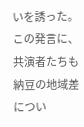いを誘った。この発言に、共演者たちも納豆の地域差につい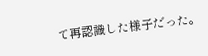て再認識した様子だった。